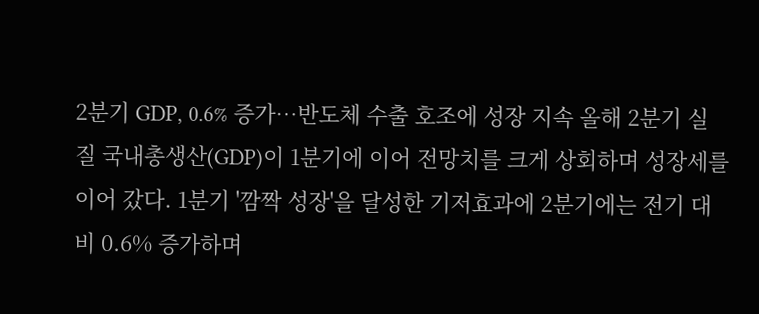2분기 GDP, 0.6% 증가…반도체 수출 호조에 성장 지속 올해 2분기 실질 국내총생산(GDP)이 1분기에 이어 전망치를 크게 상회하며 성장세를 이어 갔다. 1분기 '깜짝 성장'을 달성한 기저효과에 2분기에는 전기 대비 0.6% 증가하며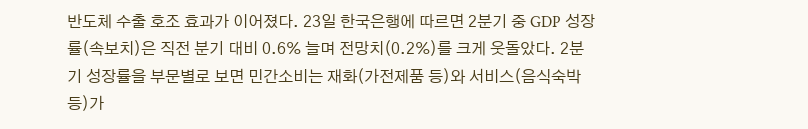반도체 수출 호조 효과가 이어졌다. 23일 한국은행에 따르면 2분기 중 GDP 성장률(속보치)은 직전 분기 대비 0.6% 늘며 전망치(0.2%)를 크게 웃돌았다. 2분기 성장률을 부문별로 보면 민간소비는 재화(가전제품 등)와 서비스(음식숙박 등)가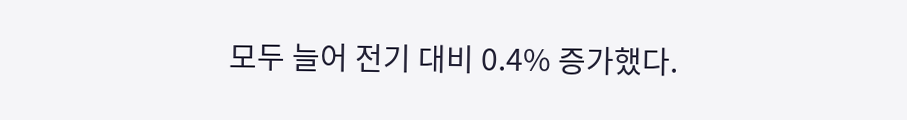모두 늘어 전기 대비 0.4% 증가했다.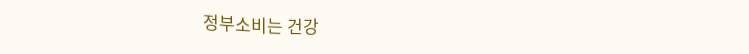정부소비는 건강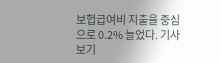보헙급여비 지출을 중심으로 0.2% 늘었다. 기사보기